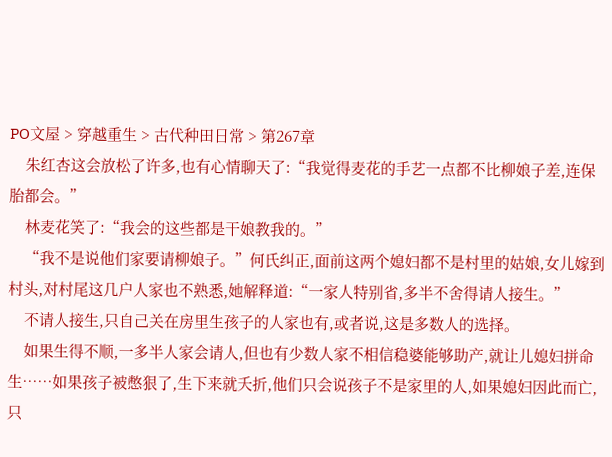PO文屋 > 穿越重生 > 古代种田日常 > 第267章
    朱红杏这会放松了许多,也有心情聊天了:“我觉得麦花的手艺一点都不比柳娘子差,连保胎都会。”
    林麦花笑了:“我会的这些都是干娘教我的。”
    “我不是说他们家要请柳娘子。”何氏纠正,面前这两个媳妇都不是村里的姑娘,女儿嫁到村头,对村尾这几户人家也不熟悉,她解释道:“一家人特别省,多半不舍得请人接生。”
    不请人接生,只自己关在房里生孩子的人家也有,或者说,这是多数人的选择。
    如果生得不顺,一多半人家会请人,但也有少数人家不相信稳婆能够助产,就让儿媳妇拼命生……如果孩子被憋狠了,生下来就夭折,他们只会说孩子不是家里的人,如果媳妇因此而亡,只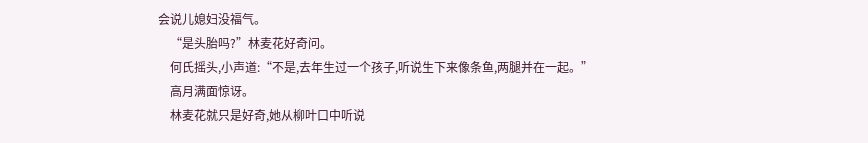会说儿媳妇没福气。
    “是头胎吗?”林麦花好奇问。
    何氏摇头,小声道:“不是,去年生过一个孩子,听说生下来像条鱼,两腿并在一起。”
    高月满面惊讶。
    林麦花就只是好奇,她从柳叶口中听说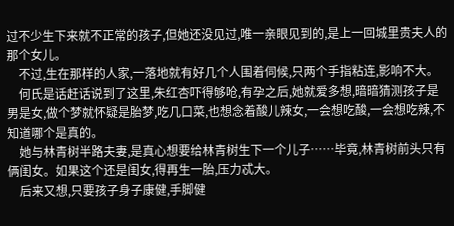过不少生下来就不正常的孩子,但她还没见过,唯一亲眼见到的,是上一回城里贵夫人的那个女儿。
    不过,生在那样的人家,一落地就有好几个人围着伺候,只两个手指粘连,影响不大。
    何氏是话赶话说到了这里,朱红杏吓得够呛,有孕之后,她就爱多想,暗暗猜测孩子是男是女,做个梦就怀疑是胎梦,吃几口菜,也想念着酸儿辣女,一会想吃酸,一会想吃辣,不知道哪个是真的。
    她与林青树半路夫妻,是真心想要给林青树生下一个儿子……毕竟,林青树前头只有俩闺女。如果这个还是闺女,得再生一胎,压力忒大。
    后来又想,只要孩子身子康健,手脚健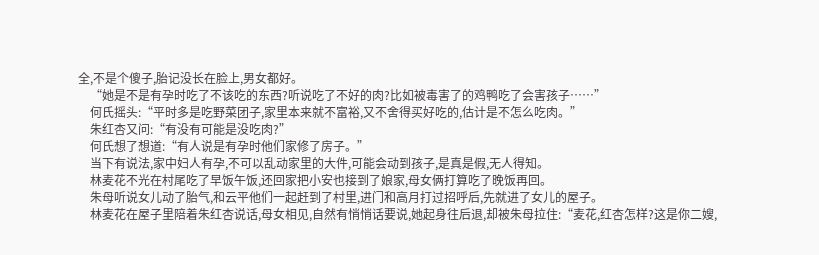全,不是个傻子,胎记没长在脸上,男女都好。
    “她是不是有孕时吃了不该吃的东西?听说吃了不好的肉?比如被毒害了的鸡鸭吃了会害孩子……”
    何氏摇头:“平时多是吃野菜团子,家里本来就不富裕,又不舍得买好吃的,估计是不怎么吃肉。”
    朱红杏又问:“有没有可能是没吃肉?”
    何氏想了想道:“有人说是有孕时他们家修了房子。”
    当下有说法,家中妇人有孕,不可以乱动家里的大件,可能会动到孩子,是真是假,无人得知。
    林麦花不光在村尾吃了早饭午饭,还回家把小安也接到了娘家,母女俩打算吃了晚饭再回。
    朱母听说女儿动了胎气,和云平他们一起赶到了村里,进门和高月打过招呼后,先就进了女儿的屋子。
    林麦花在屋子里陪着朱红杏说话,母女相见,自然有悄悄话要说,她起身往后退,却被朱母拉住:“麦花,红杏怎样?这是你二嫂,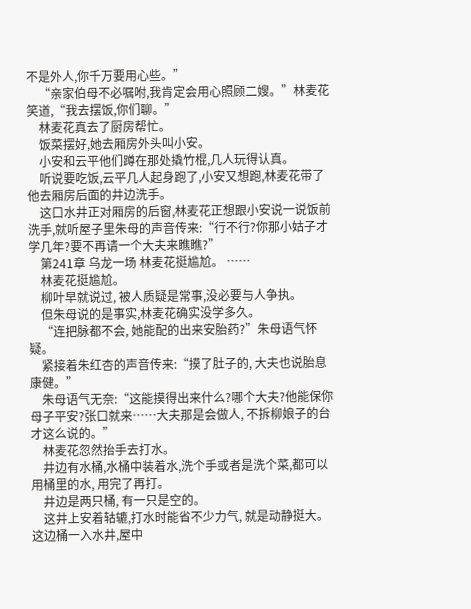不是外人,你千万要用心些。”
    “亲家伯母不必嘱咐,我肯定会用心照顾二嫂。”林麦花笑道,“我去摆饭,你们聊。”
    林麦花真去了厨房帮忙。
    饭菜摆好,她去厢房外头叫小安。
    小安和云平他们蹲在那处撬竹棍,几人玩得认真。
    听说要吃饭,云平几人起身跑了,小安又想跑,林麦花带了他去厢房后面的井边洗手。
    这口水井正对厢房的后窗,林麦花正想跟小安说一说饭前洗手,就听屋子里朱母的声音传来:“行不行?你那小姑子才学几年?要不再请一个大夫来瞧瞧?”
    第241章 乌龙一场 林麦花挺尴尬。 ……
    林麦花挺尴尬。
    柳叶早就说过, 被人质疑是常事,没必要与人争执。
    但朱母说的是事实,林麦花确实没学多久。
    “连把脉都不会, 她能配的出来安胎药?”朱母语气怀疑。
    紧接着朱红杏的声音传来:“摸了肚子的, 大夫也说胎息康健。”
    朱母语气无奈:“这能摸得出来什么?哪个大夫?他能保你母子平安?张口就来……大夫那是会做人, 不拆柳娘子的台才这么说的。”
    林麦花忽然抬手去打水。
    井边有水桶,水桶中装着水,洗个手或者是洗个菜,都可以用桶里的水, 用完了再打。
    井边是两只桶, 有一只是空的。
    这井上安着轱辘,打水时能省不少力气, 就是动静挺大。这边桶一入水井,屋中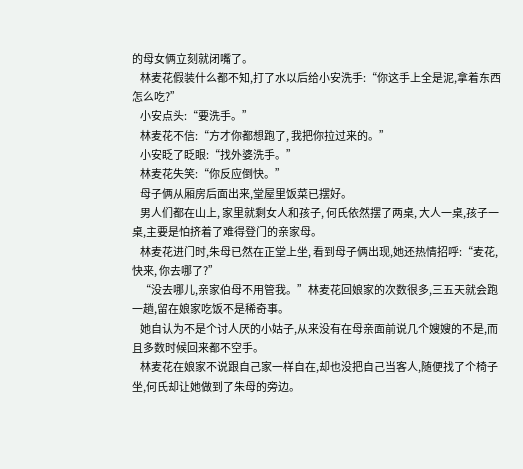的母女俩立刻就闭嘴了。
    林麦花假装什么都不知,打了水以后给小安洗手:“你这手上全是泥,拿着东西怎么吃?”
    小安点头:“要洗手。”
    林麦花不信:“方才你都想跑了, 我把你拉过来的。”
    小安眨了眨眼:“找外婆洗手。”
    林麦花失笑:“你反应倒快。”
    母子俩从厢房后面出来,堂屋里饭菜已摆好。
    男人们都在山上, 家里就剩女人和孩子, 何氏依然摆了两桌, 大人一桌,孩子一桌,主要是怕挤着了难得登门的亲家母。
    林麦花进门时,朱母已然在正堂上坐, 看到母子俩出现,她还热情招呼:“麦花,快来, 你去哪了?”
    “没去哪儿,亲家伯母不用管我。”林麦花回娘家的次数很多,三五天就会跑一趟,留在娘家吃饭不是稀奇事。
    她自认为不是个讨人厌的小姑子,从来没有在母亲面前说几个嫂嫂的不是,而且多数时候回来都不空手。
    林麦花在娘家不说跟自己家一样自在,却也没把自己当客人,随便找了个椅子坐,何氏却让她做到了朱母的旁边。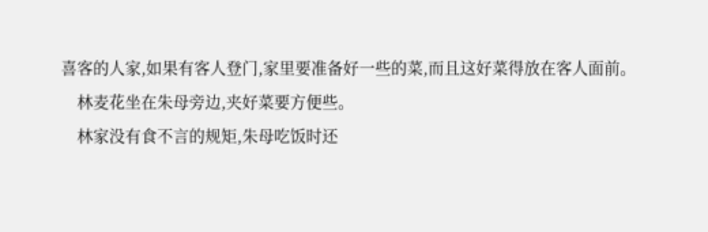喜客的人家,如果有客人登门,家里要准备好一些的菜,而且这好菜得放在客人面前。
    林麦花坐在朱母旁边,夹好菜要方便些。
    林家没有食不言的规矩,朱母吃饭时还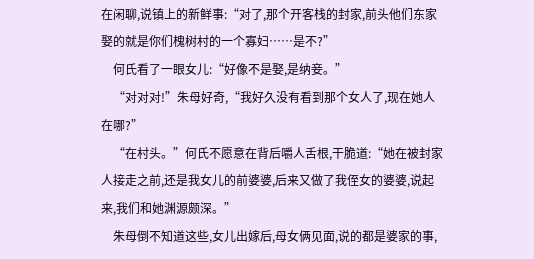在闲聊,说镇上的新鲜事:“对了,那个开客栈的封家,前头他们东家娶的就是你们槐树村的一个寡妇……是不?”
    何氏看了一眼女儿:“好像不是娶,是纳妾。”
    “对对对!”朱母好奇,“我好久没有看到那个女人了,现在她人在哪?”
    “在村头。”何氏不愿意在背后嚼人舌根,干脆道:“她在被封家人接走之前,还是我女儿的前婆婆,后来又做了我侄女的婆婆,说起来,我们和她渊源颇深。”
    朱母倒不知道这些,女儿出嫁后,母女俩见面,说的都是婆家的事,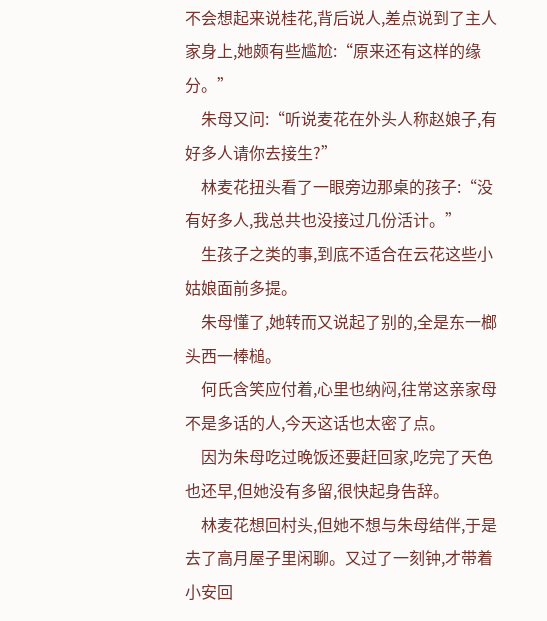不会想起来说桂花,背后说人,差点说到了主人家身上,她颇有些尴尬:“原来还有这样的缘分。”
    朱母又问:“听说麦花在外头人称赵娘子,有好多人请你去接生?”
    林麦花扭头看了一眼旁边那桌的孩子:“没有好多人,我总共也没接过几份活计。”
    生孩子之类的事,到底不适合在云花这些小姑娘面前多提。
    朱母懂了,她转而又说起了别的,全是东一榔头西一棒槌。
    何氏含笑应付着,心里也纳闷,往常这亲家母不是多话的人,今天这话也太密了点。
    因为朱母吃过晚饭还要赶回家,吃完了天色也还早,但她没有多留,很快起身告辞。
    林麦花想回村头,但她不想与朱母结伴,于是去了高月屋子里闲聊。又过了一刻钟,才带着小安回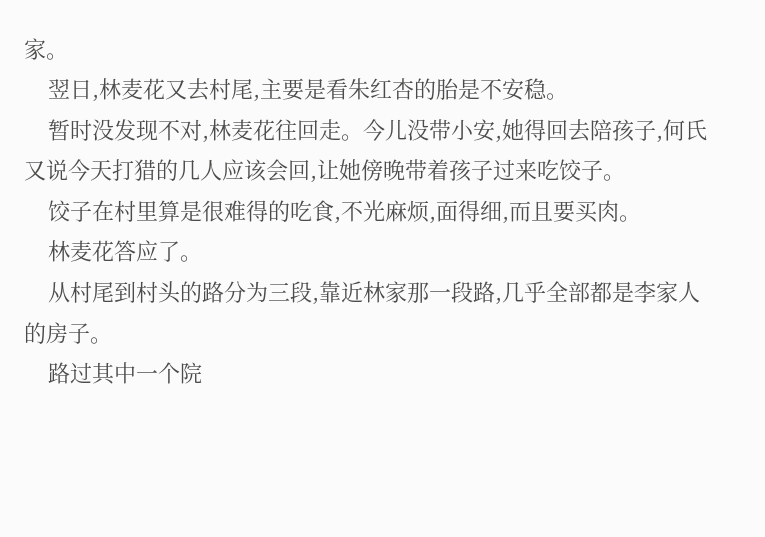家。
    翌日,林麦花又去村尾,主要是看朱红杏的胎是不安稳。
    暂时没发现不对,林麦花往回走。今儿没带小安,她得回去陪孩子,何氏又说今天打猎的几人应该会回,让她傍晚带着孩子过来吃饺子。
    饺子在村里算是很难得的吃食,不光麻烦,面得细,而且要买肉。
    林麦花答应了。
    从村尾到村头的路分为三段,靠近林家那一段路,几乎全部都是李家人的房子。
    路过其中一个院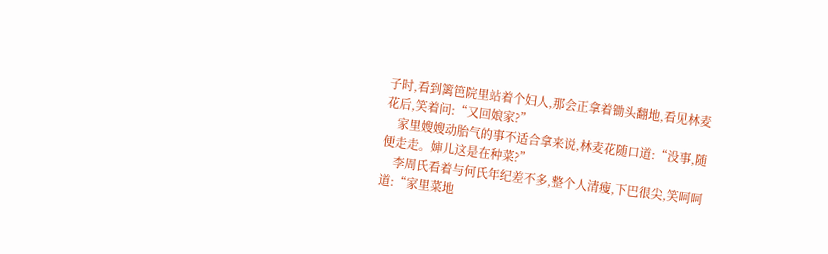子时,看到篱笆院里站着个妇人,那会正拿着锄头翻地,看见林麦花后,笑着问:“又回娘家?”
    家里嫂嫂动胎气的事不适合拿来说,林麦花随口道:“没事,随便走走。婶儿这是在种菜?”
    李周氏看着与何氏年纪差不多,整个人清瘦,下巴很尖,笑呵呵道:“家里菜地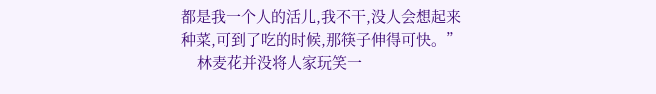都是我一个人的活儿,我不干,没人会想起来种菜,可到了吃的时候,那筷子伸得可快。”
    林麦花并没将人家玩笑一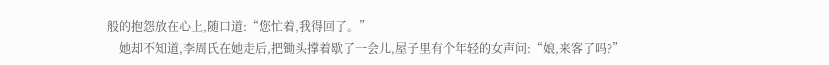般的抱怨放在心上,随口道:“您忙着,我得回了。”
    她却不知道,李周氏在她走后,把锄头撑着歇了一会儿,屋子里有个年轻的女声问:“娘,来客了吗?”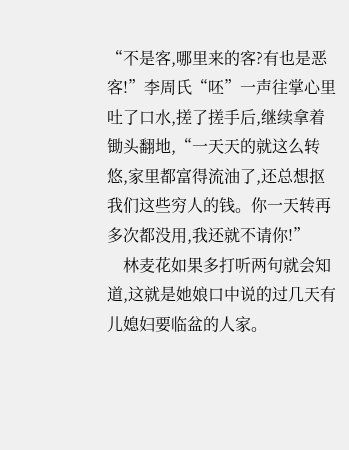“不是客,哪里来的客?有也是恶客!”李周氏“呸”一声往掌心里吐了口水,搓了搓手后,继续拿着锄头翻地,“一天天的就这么转悠,家里都富得流油了,还总想抠我们这些穷人的钱。你一天转再多次都没用,我还就不请你!”
    林麦花如果多打听两句就会知道,这就是她娘口中说的过几天有儿媳妇要临盆的人家。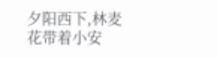夕阳西下,林麦花带着小安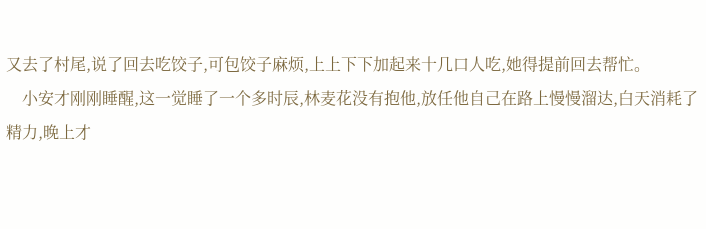又去了村尾,说了回去吃饺子,可包饺子麻烦,上上下下加起来十几口人吃,她得提前回去帮忙。
    小安才刚刚睡醒,这一觉睡了一个多时辰,林麦花没有抱他,放任他自己在路上慢慢溜达,白天消耗了精力,晚上才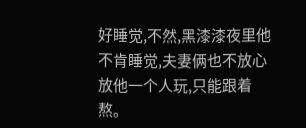好睡觉,不然,黑漆漆夜里他不肯睡觉,夫妻俩也不放心放他一个人玩,只能跟着熬。